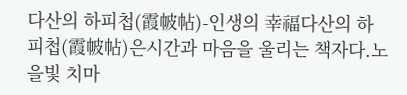다산의 하피첩(霞帔帖)-인생의 幸福다산의 하피첩(霞帔帖)은시간과 마음을 울리는 책자다.노을빛 치마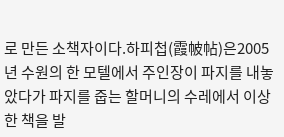로 만든 소책자이다.하피첩(霞帔帖)은2005년 수원의 한 모텔에서 주인장이 파지를 내놓았다가 파지를 줍는 할머니의 수레에서 이상한 책을 발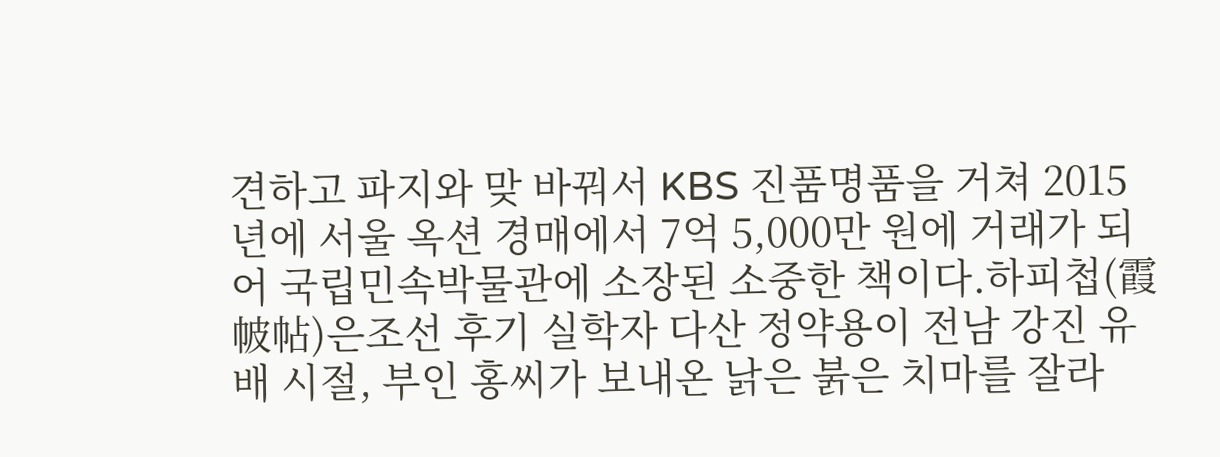견하고 파지와 맞 바꿔서 KBS 진품명품을 거쳐 2015년에 서울 옥션 경매에서 7억 5,000만 원에 거래가 되어 국립민속박물관에 소장된 소중한 책이다.하피첩(霞帔帖)은조선 후기 실학자 다산 정약용이 전남 강진 유배 시절, 부인 홍씨가 보내온 낡은 붉은 치마를 잘라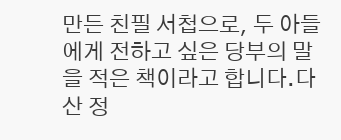만든 친필 서첩으로, 두 아들에게 전하고 싶은 당부의 말을 적은 책이라고 합니다.다산 정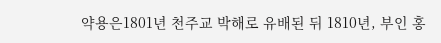약용은1801년 천주교 박해로 유배된 뒤 1810년, 부인 홍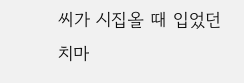씨가 시집올 때 입었던 치마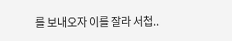를 보내오자 이를 잘라 서첩..